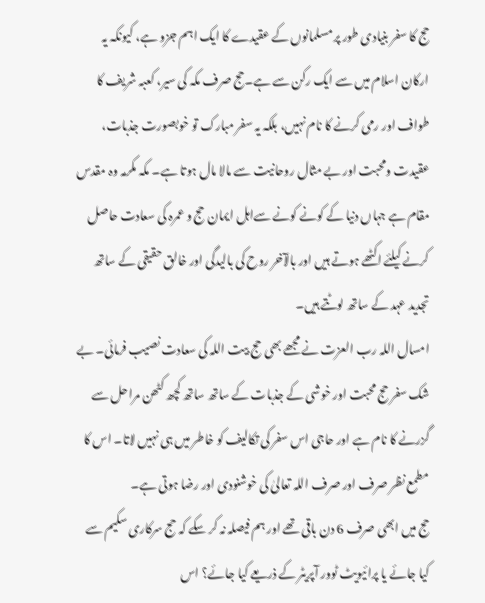حج کا سفر بنیادی طور پر مسلمانوں کے عقیدے کا ایک اہم جزو ہے، کیونکہ یہ ارکان اسلام میں سے ایک رکن سے ہے۔حج صرف مکہ کی سیر، کعبہ شریف کا طواف اور رمی کرنے کا نام نہیں، بلکہ یہ سفر مبارک تو خوبصورت جذبات، عقیدت ومحبت اور بے مثال روحانیت سے مالا مال ہوتا ہے۔ مکہ مکرمہ وہ مقدس مقام ہے جہاں دنیا کے کونے کونے سےاہل ایمان حج و عمرہ کی سعادت حاصل کرنے کیلئے اکٹھے ہوتے ہیں اور بالآخر روح کی بالیدگی اور خالق حقیقی کے ساتھ تجدید عہد کے ساتھ لوٹتے ہیں۔
امسال اللہ رب العزت نے مجھے بھی حج بیت اللہ کی سعادت نصیب فرمائی۔ بے شک سفر حج محبت اور خوشی کے جذبات کے ساتھ ساتھ کچھ کٹھن مراحل سے گزرنے کا نام ہے اور حاجی اس سفر کی تکالیف کو خاطر میں ہی نہیں لاتا۔ اس کا مطمع نظر صرف اور صرف اللہ تعالیٰ کی خوشنودی اور رضا ہوتی ہے۔
حج میں ابھی صرف 6 دن باقی تھے اور ہم فیصلہ نہ کر سکے کہ حج سرکاری سکیم سے کیا جائے یا پرائیویٹ ٹوور آپریٹر کے ذریعے کیا جائے؟ اس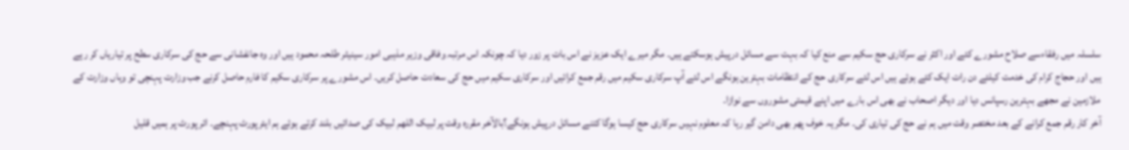سلسلہ میں رفقاءسے صلاح مشورے کئے اور اکثر نے سرکاری حج سکیم سے منع کیا کہ بہت سے مسائل درپیش ہوسکتے ہیں۔ مگر میرے ایک عزیز نے اس بات پر زور دیا کہ چونکہ اس مرتبہ وفاقی وزیر مذہبی امور سینیٹر طلحہ محمود ہیں اور وہ جانفشانی سے حج کی سرکاری سطح پر تیاریاں کر رہے ہیں اور حجاج کرام کی خدمت کیلئے دن رات ایک کئے ہوئے ہیں اس لئے سرکاری حج کے انتظامات بہترین ہونگے اس لئے آپ سرکاری سکیم میں رقم جمع کرائیں اور سرکاری سکیم میں حج کی سعادت حاصل کریں۔ اس مشورے پر سرکاری سکیم کا فارم حاصل کرنے جب وزارت پہنچی تو وہاں وزارت کے ملازمین نے مجھے بہترین رسپانس دیا اور دیگر اصحاب نے بھی اس بارے میں اپنے قیمتی مشوروں سے نوازا۔
آخر کار رقم جمع کرانے کے بعد مختصر وقت میں ہم نے حج کی تیاری کی۔ مگر یہ خوف پھر بھی دامن گیر رہا کہ معلوم نہیں سرکاری حج کیسا ہوگا کتنے مسائل درپیش ہونگے؟بالآخر مقررہ وقت پر لبیک اللھم لبیک کی صدائیں بلند کرتے ہوئے ہم ایئرپورٹ پہنچے۔ ائر پورٹ پر ہمیں قلیل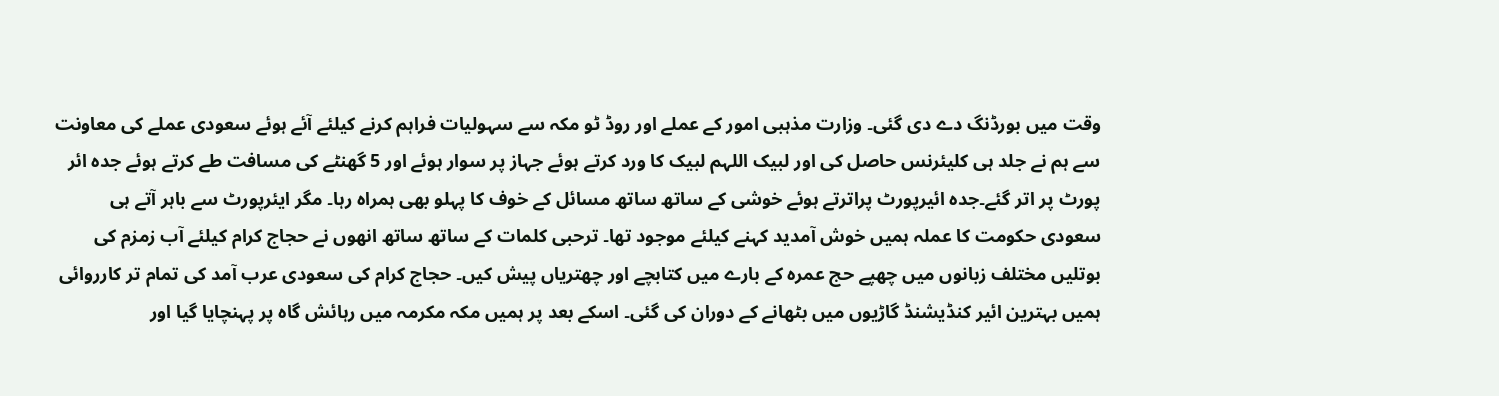وقت میں بورڈنگ دے دی گئی۔ وزارت مذہبی امور کے عملے اور روڈ ٹو مکہ سے سہولیات فراہم کرنے کیلئے آئے ہوئے سعودی عملے کی معاونت سے ہم نے جلد ہی کلیئرنس حاصل کی اور لبیک اللہم لبیک کا ورد کرتے ہوئے جہاز پر سوار ہوئے اور 5 گھنٹے کی مسافت طے کرتے ہوئے جدہ ائر پورٹ پر اتر گئے۔جدہ ائیرپورٹ پراترتے ہوئے خوشی کے ساتھ ساتھ مسائل کے خوف کا پہلو بھی ہمراہ رہا۔ مگر ایئرپورٹ سے باہر آتے ہی سعودی حکومت کا عملہ ہمیں خوش آمدید کہنے کیلئے موجود تھا۔ ترحبی کلمات کے ساتھ ساتھ انھوں نے حجاج کرام کیلئے آب زمزم کی بوتلیں مختلف زبانوں میں چھپے حج عمرہ کے بارے میں کتابچے اور چھتریاں پیش کیں۔ حجاج کرام کی سعودی عرب آمد کی تمام تر کارروائی ہمیں بہترین ائیر کنڈیشنڈ گاڑیوں میں بٹھانے کے دوران کی گئی۔ اسکے بعد پر ہمیں مکہ مکرمہ میں رہائش گاہ پر پہنچایا گیا اور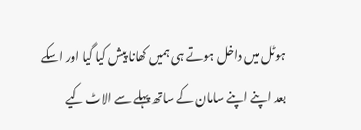ہوٹل میں داخل ہوتے ہی ہمیں کھانا پیش کیا گیا اور اسکے بعد اپنے اپنے سامان کے ساتھ پہلے سے الاٹ کیے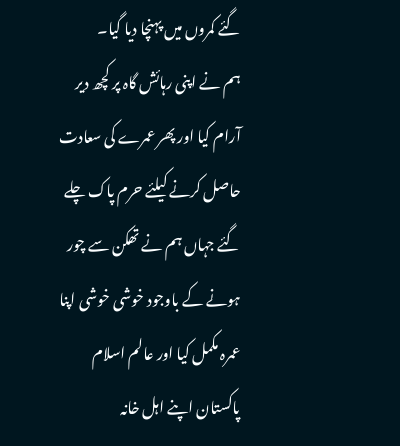گئے کمروں میں پہنچا دیا گیا۔
ہم نے اپنی رہائش گاہ پر کچھ دیر آرام کیا اور پھر عمرے کی سعادت حاصل کرنے کیلئے حرم پاک چلے گئے جہاں ہم نے تھکن سے چور ہونے کے باوجود خوشی خوشی اپنا عمرہ مکمل کیا اور عالم اسلام پاکستان اپنے اہل خانہ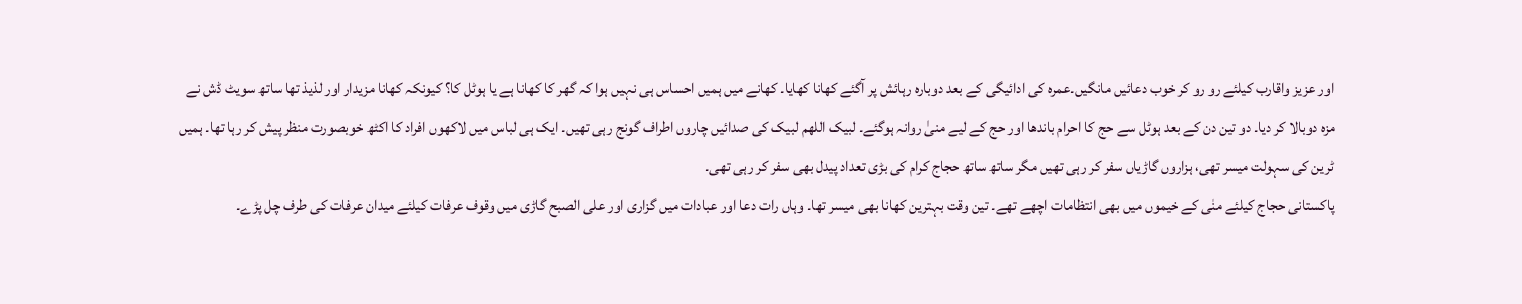اور عزیز واقارب کیلئے رو رو کر خوب دعائیں مانگیں۔عمرہ کی ادائیگی کے بعد دوبارہ رہائش پر آگئے کھانا کھایا۔ کھانے میں ہمیں احساس ہی نہیں ہوا کہ گھر کا کھانا ہے یا ہوٹل کا؟ کیونکہ کھانا مزیدار اور لذیذ تھا ساتھ سویٹ ڈش نے مزہ دوبالا کر دیا۔ دو تین دن کے بعد ہوٹل سے حج کا احرام باندھا اور حج کے لیے منیٰ روانہ ہوگئے۔ لبیک اللھم لبیک کی صدائیں چاروں اطراف گونج رہی تھیں۔ ایک ہی لباس میں لاکھوں افراد کا اکٹھ خوبصورت منظر پیش کر رہا تھا۔ ہمیں ٹرین کی سہولت میسر تھی، ہزاروں گاڑیاں سفر کر رہی تھیں مگر ساتھ ساتھ حجاج کرام کی بڑی تعداد پیدل بھی سفر کر رہی تھی۔
پاکستانی حجاج کیلئے منٰی کے خیموں میں بھی انتظامات اچھے تھے۔ تین وقت بہترین کھانا بھی میسر تھا۔ وہاں رات دعا اور عبادات میں گزاری اور علی الصبح گاڑی میں وقوف عرفات کیلئے میدان عرفات کی طرف چل پڑے۔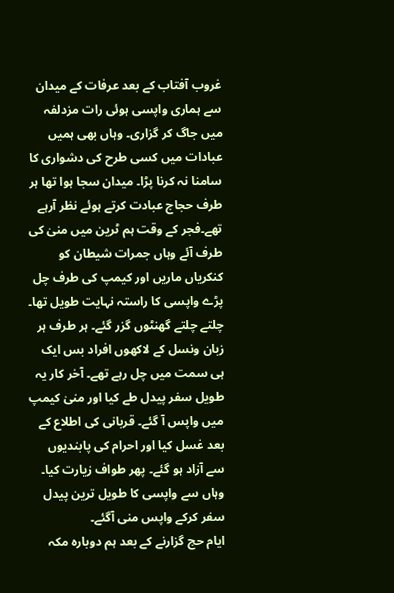غروب آفتاب کے بعد عرفات کے میدان سے ہماری واپسی ہوئی رات مزدلفہ میں جاگ کر گزاری۔ وہاں بھی ہمیں عبادات میں کسی طرح کی دشواری کا سامنا نہ کرنا پڑا۔ میدان سجا ہوا تھا ہر طرف حجاج عبادت کرتے ہوئے نظر آرہے تھے۔فجر کے وقت ہم ٹرین میں منیٰ کی طرف آئے وہاں جمرات شیطان کو کنکریاں ماریں اور کیمپ کی طرف چل پڑے واپسی کا راستہ نہایت طویل تھا۔ چلتے چلتے گھنٹوں گزر گئے۔ ہر طرف ہر زبان ونسل کے لاکھوں افراد بس ایک ہی سمت میں چل رہے تھے۔ آخر کار یہ طویل سفر پیدل طے کیا اور منیٰ کیمپ میں واپس آ گئے۔ قربانی کی اطلاع کے بعد غسل کیا اور احرام کی پابندیوں سے آزاد ہو گئے۔ پھر طواف زیارت کیا۔ وہاں سے واپسی کا طویل ترین پیدل سفر کرکے واپس منی آگئے۔
ایام حج گزارنے کے بعد ہم دوبارہ مکہ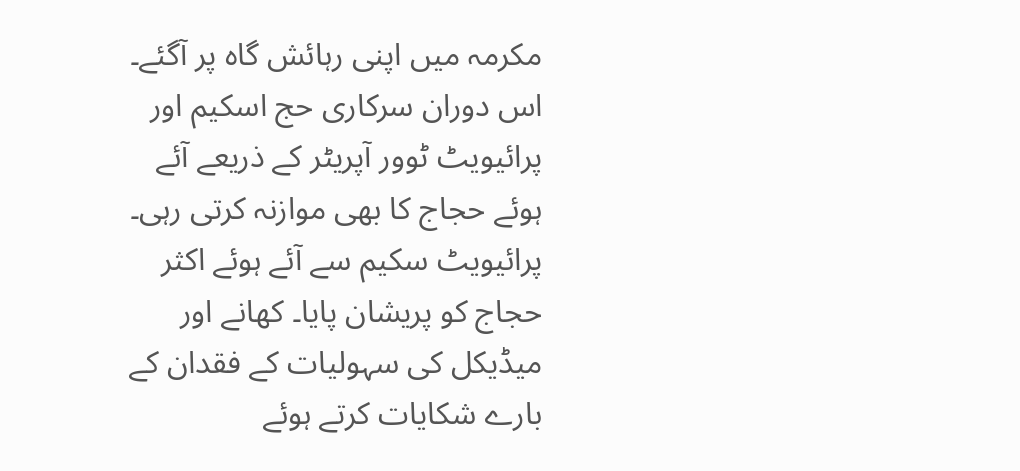مکرمہ میں اپنی رہائش گاہ پر آگئے۔ اس دوران سرکاری حج اسکیم اور پرائیویٹ ٹوور آپریٹر کے ذریعے آئے ہوئے حجاج کا بھی موازنہ کرتی رہی۔ پرائیویٹ سکیم سے آئے ہوئے اکثر حجاج کو پریشان پایا۔ کھانے اور میڈیکل کی سہولیات کے فقدان کے بارے شکایات کرتے ہوئے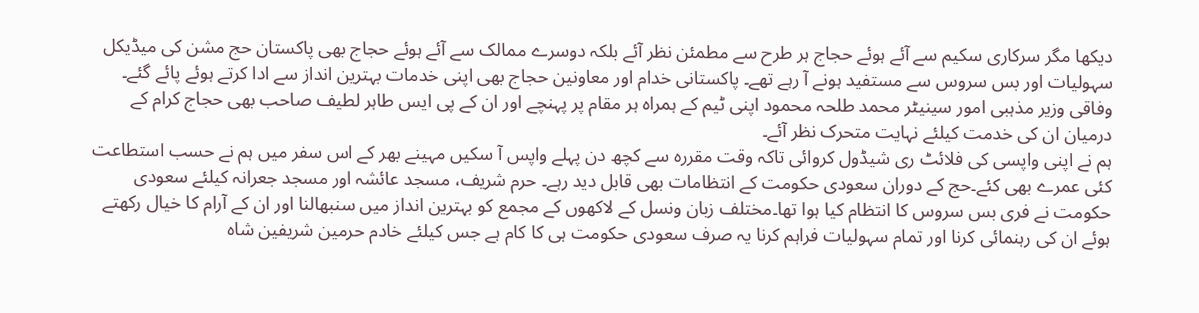دیکھا مگر سرکاری سکیم سے آئے ہوئے حجاج ہر طرح سے مطمئن نظر آئے بلکہ دوسرے ممالک سے آئے ہوئے حجاج بھی پاکستان حج مشن کی میڈیکل سہولیات اور بس سروس سے مستفید ہونے آ رہے تھے۔ پاکستانی خدام اور معاونین حجاج بھی اپنی خدمات بہترین انداز سے ادا کرتے ہوئے پائے گئے۔ وفاقی وزیر مذہبی امور سینیٹر محمد طلحہ محمود اپنی ٹیم کے ہمراہ ہر مقام پر پہنچے اور ان کے پی ایس طاہر لطیف صاحب بھی حجاج کرام کے درمیان ان کی خدمت کیلئے نہایت متحرک نظر آئے۔
ہم نے اپنی واپسی کی فلائٹ ری شیڈول کروائی تاکہ وقت مقررہ سے کچھ دن پہلے واپس آ سکیں مہینے بھر کے اس سفر میں ہم نے حسب استطاعت کئی عمرے بھی کئے۔حج کے دوران سعودی حکومت کے انتظامات بھی قابل دید رہے۔ حرم شریف، مسجد عائشہ اور مسجد جعرانہ کیلئے سعودی حکومت نے فری بس سروس کا انتظام کیا ہوا تھا۔مختلف زبان ونسل کے لاکھوں کے مجمع کو بہترین انداز میں سنبھالنا اور ان کے آرام کا خیال رکھتے ہوئے ان کی رہنمائی کرنا اور تمام سہولیات فراہم کرنا یہ صرف سعودی حکومت ہی کا کام ہے جس کیلئے خادم حرمین شریفین شاہ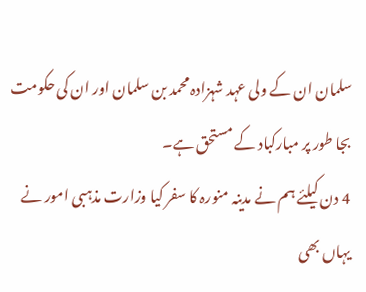سلمان ان کے ولی عہد شہزادہ محمد بن سلمان اور ان کی حکومت بجا طور پر مبارکباد کے مستحق ہے۔
4 دن کیلئے ہم نے مدینہ منورہ کا سفر کیا وزارت مذہبی امور نے یہاں بھی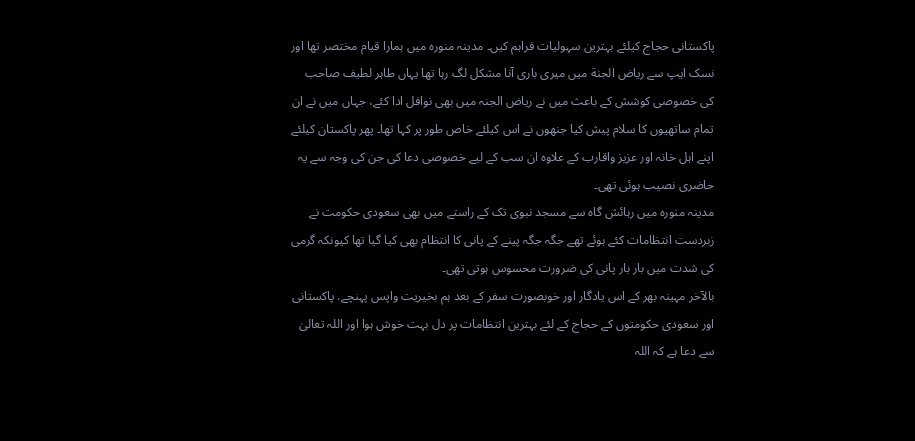پاکستانی حجاج کیلئے بہترین سہولیات فراہم کیں۔ مدینہ منورہ میں ہمارا قیام مختصر تھا اور نسک ایپ سے ریاض الجنة میں میری باری آنا مشکل لگ رہا تھا یہاں طاہر لطیف صاحب کی خصوصی کوشش کے باعث میں نے ریاض الجنہ میں بھی نوافل ادا کئے، جہاں میں نے ان تمام ساتھیوں کا سلام پیش کیا جنھوں نے اس کیلئے خاص طور پر کہا تھا۔ پھر پاکستان کیلئے اپنے اہل خانہ اور عزیز واقارب کے علاوہ ان سب کے لیے خصوصی دعا کی جن کی وجہ سے یہ حاضری نصیب ہوئی تھی۔
مدینہ منورہ میں رہائش گاہ سے مسجد نبوی تک کے راستے میں بھی سعودی حکومت نے زبردست انتظامات کئے ہوئے تھے جگہ جگہ پینے کے پانی کا انتظام بھی کیا گیا تھا کیونکہ گرمی کی شدت میں بار بار پانی کی ضرورت محسوس ہوتی تھی۔
بالآخر مہینہ بھر کے اس یادگار اور خوبصورت سفر کے بعد ہم بخیریت واپس پہنچے. پاکستانی اور سعودی حکومتوں کے حجاج کے لئے بہترین انتظامات پر دل بہت خوش ہوا اور اللہ تعالیٰ سے دعا ہے کہ اللہ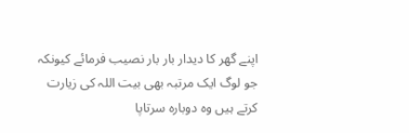اپنے گھر کا دیدار بار بار نصیب فرمائے کیونکہ جو لوگ ایک مرتبہ بھی بیت اللہ کی زیارت کرتے ہیں وہ دوبارہ سرتاپا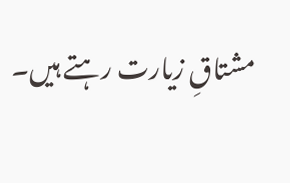مشتاقِ زیارت رہتے ہیں۔